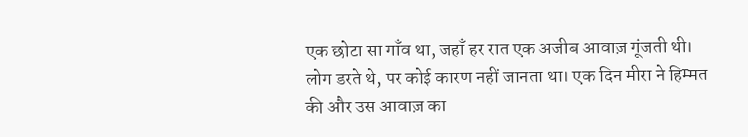एक छोटा सा गाँव था, जहाँ हर रात एक अजीब आवाज़ गूंजती थी। लोग डरते थे, पर कोई कारण नहीं जानता था। एक दिन मीरा ने हिम्मत की और उस आवाज़ का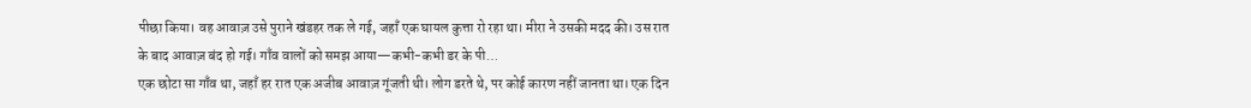पीछा किया। वह आवाज़ उसे पुराने खंडहर तक ले गई, जहाँ एक घायल कुत्ता रो रहा था। मीरा ने उसकी मदद की। उस रात के बाद आवाज़ बंद हो गई। गाँव वालों को समझ आया—कभी-कभी डर के पी…
एक छोटा सा गाँव था, जहाँ हर रात एक अजीब आवाज़ गूंजती थी। लोग डरते थे, पर कोई कारण नहीं जानता था। एक दिन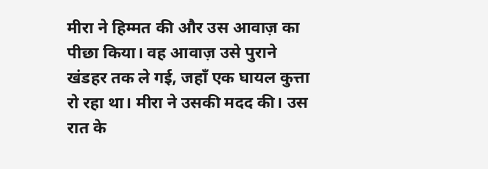मीरा ने हिम्मत की और उस आवाज़ का पीछा किया। वह आवाज़ उसे पुराने खंडहर तक ले गई, जहाँ एक घायल कुत्ता रो रहा था। मीरा ने उसकी मदद की। उस रात के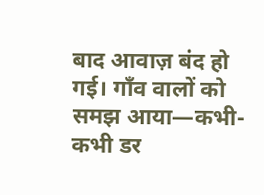बाद आवाज़ बंद हो गई। गाँव वालों को समझ आया—कभी-कभी डर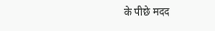के पीछे मदद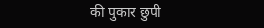की पुकार छुपी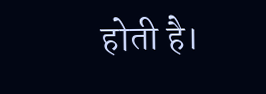होती है।